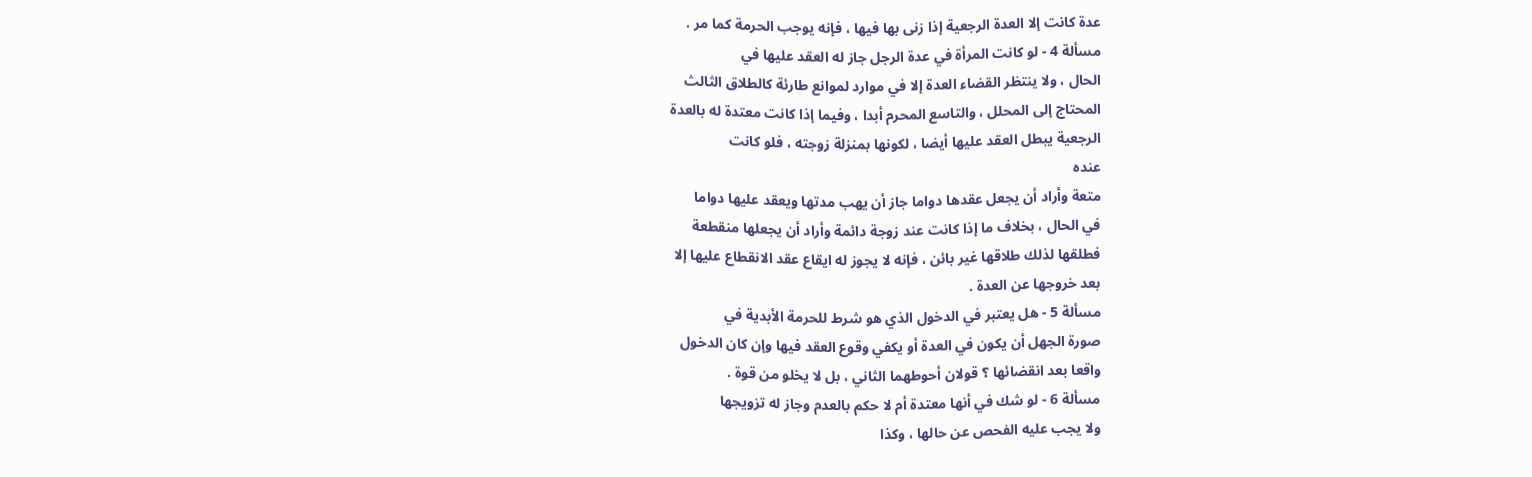عدة كانت إلا العدة الرجعية إذا زنى بها فيها ، فإنه يوجب الحرمة كما مر .
مسألة 4 - لو كانت المرأة في عدة الرجل جاز له العقد عليها في
الحال ، ولا ينتظر القضاء العدة إلا في موارد لموانع طارئة كالطلاق الثالث
المحتاج إلى المحلل ، والتاسع المحرم أبدا ، وفيما إذا كانت معتدة له بالعدة
الرجعية يبطل العقد عليها أيضا ، لكونها بمنزلة زوجته ، فلو كانت
عنده
متعة وأراد أن يجعل عقدها دواما جاز أن يهب مدتها ويعقد عليها دواما
في الحال ، بخلاف ما إذا كانت عند زوجة دائمة وأراد أن يجعلها منقطعة
فطلقها لذلك طلاقها غير بائن ، فإنه لا يجوز له ايقاع عقد الانقطاع عليها إلا
بعد خروجها عن العدة .
مسألة 5 - هل يعتبر في الدخول الذي هو شرط للحرمة الأبدية في
صورة الجهل أن يكون في العدة أو يكفي وقوع العقد فيها وإن كان الدخول
واقعا بعد انقضائها ؟ قولان أحوطهما الثاني ، بل لا يخلو من قوة .
مسألة 6 - لو شك في أنها معتدة أم لا حكم بالعدم وجاز له تزويجها
ولا يجب عليه الفحص عن حالها ، وكذا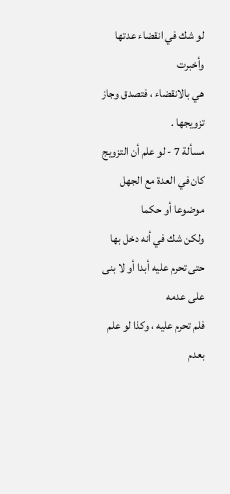لو شك في انقضاء عدتها وأخبرت
هي بالانقضاء ، فتصدق وجاز تزويجها .
مسألة 7 - لو علم أن التزويج كان في العدة مع الجهل موضوعا أو حكما
ولكن شك في أنه دخل بها حتى تحرم عليه أبدا أو لا بنى على عدمه
فلم تحرم عليه ، وكذا لو علم بعدم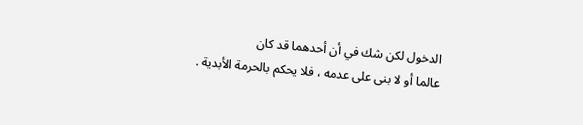الدخول لكن شك في أن أحدهما قد كان
عالما أو لا بنى على عدمه ، فلا يحكم بالحرمة الأبدية .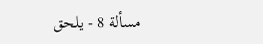مسألة 8 - يلحق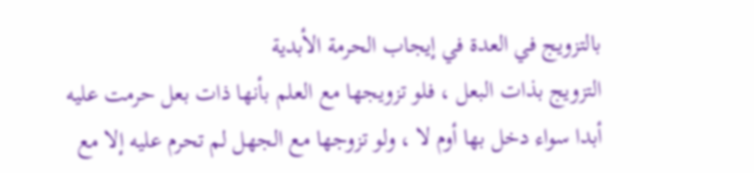بالتزويج في العدة في إيجاب الحرمة الأبدية
التزويج بذات البعل ، فلو تزويجها مع العلم بأنها ذات بعل حرمت عليه
أبدا سواء دخل بها أوم لا ، ولو تزوجها مع الجهل لم تحرم عليه إلا مع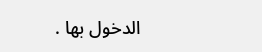الدخول بها .